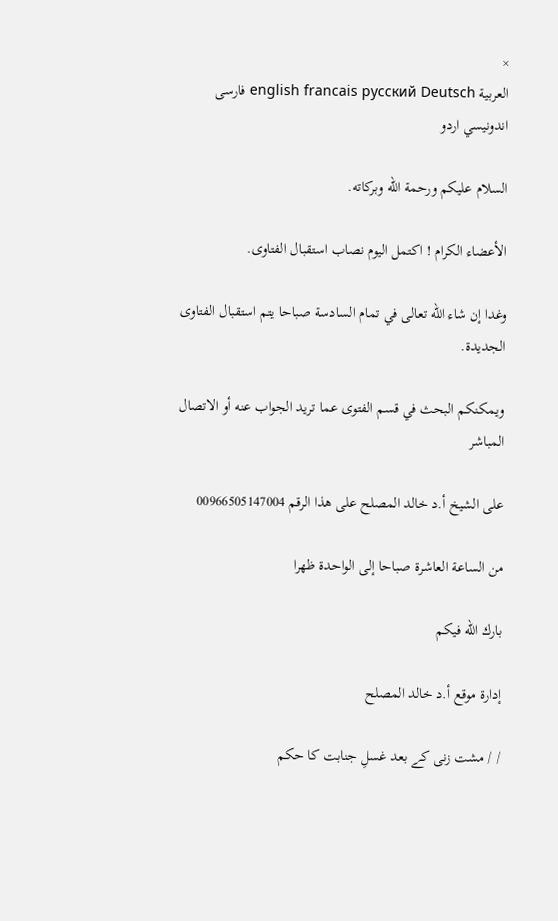×
العربية english francais русский Deutsch فارسى اندونيسي اردو

السلام عليكم ورحمة الله وبركاته.

الأعضاء الكرام ! اكتمل اليوم نصاب استقبال الفتاوى.

وغدا إن شاء الله تعالى في تمام السادسة صباحا يتم استقبال الفتاوى الجديدة.

ويمكنكم البحث في قسم الفتوى عما تريد الجواب عنه أو الاتصال المباشر

على الشيخ أ.د خالد المصلح على هذا الرقم 00966505147004

من الساعة العاشرة صباحا إلى الواحدة ظهرا

بارك الله فيكم

إدارة موقع أ.د خالد المصلح

/ / مشت زنی کے بعد غسلِ جنابت کا حکم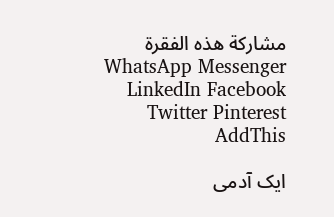مشاركة هذه الفقرة WhatsApp Messenger LinkedIn Facebook Twitter Pinterest AddThis

ایک آدمی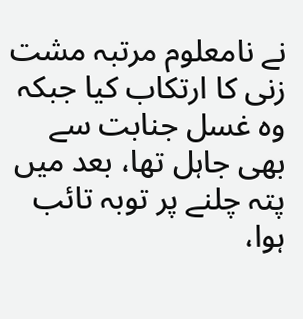نے نامعلوم مرتبہ مشت زنی کا ارتکاب کیا جبکہ وہ غسل جنابت سے بھی جاہل تھا، بعد میں پتہ چلنے پر توبہ تائب ہوا،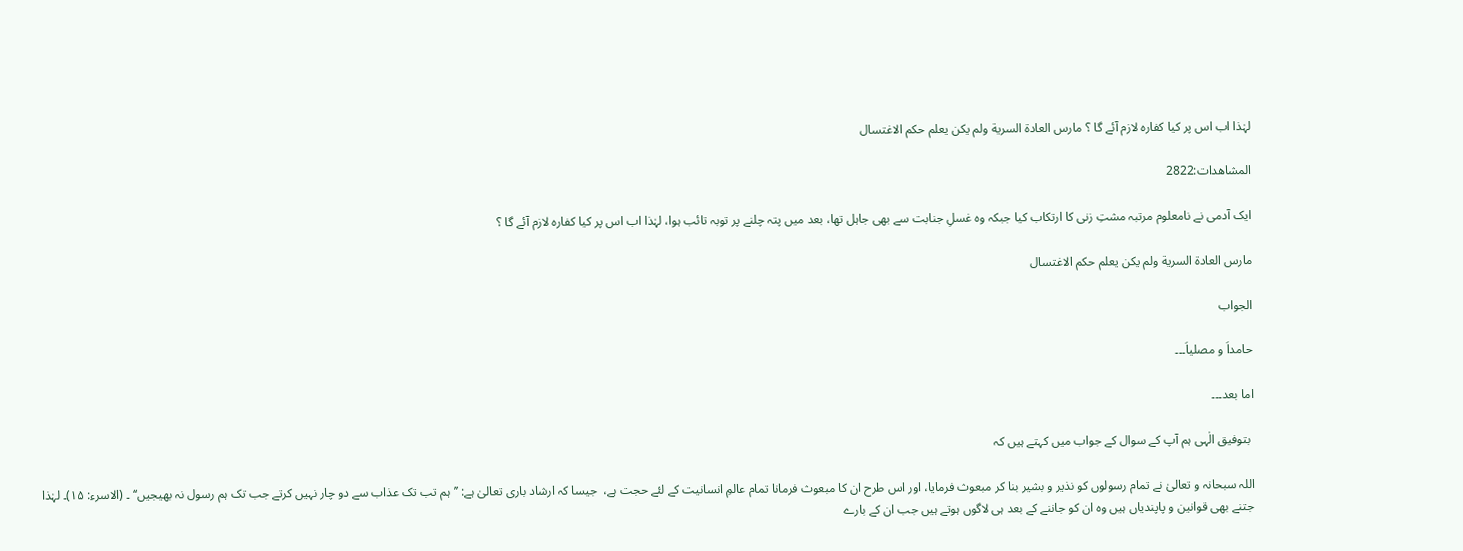لہٰذا اب اس پر کیا کفارہ لازم آئے گا ؟ مارس العادة السرية ولم يكن يعلم حكم الاغتسال

المشاهدات:2822

ایک آدمی نے نامعلوم مرتبہ مشتِ زنی کا ارتکاب کیا جبکہ وہ غسلِ جنابت سے بھی جاہل تھا، بعد میں پتہ چلنے پر توبہ تائب ہوا، لہٰذا اب اس پر کیا کفارہ لازم آئے گا ؟

مارس العادة السرية ولم يكن يعلم حكم الاغتسال

الجواب

حامداَ و مصلیاَ۔۔۔

اما بعد۔۔۔

 بتوفیق الٰہی ہم آپ کے سوال کے جواب میں کہتے ہیں کہ

اللہ سبحانہ و تعالیٰ نے تمام رسولوں کو نذیر و بشیر بنا کر مبعوث فرمایا، اور اس طرح ان کا مبعوث فرمانا تمام عالمِ انسانیت کے لئے حجت ہے،  جیسا کہ ارشاد باری تعالیٰ ہے: ’’ہم تب تک عذاب سے دو چار نہیں کرتے جب تک ہم رسول نہ بھیجیں‘‘ ۔ (الاسرء: ۱۵)۔ لہٰذا جتنے بھی قوانین و پاپندیاں ہیں وہ ان کو جاننے کے بعد ہی لاگوں ہوتے ہیں جب ان کے بارے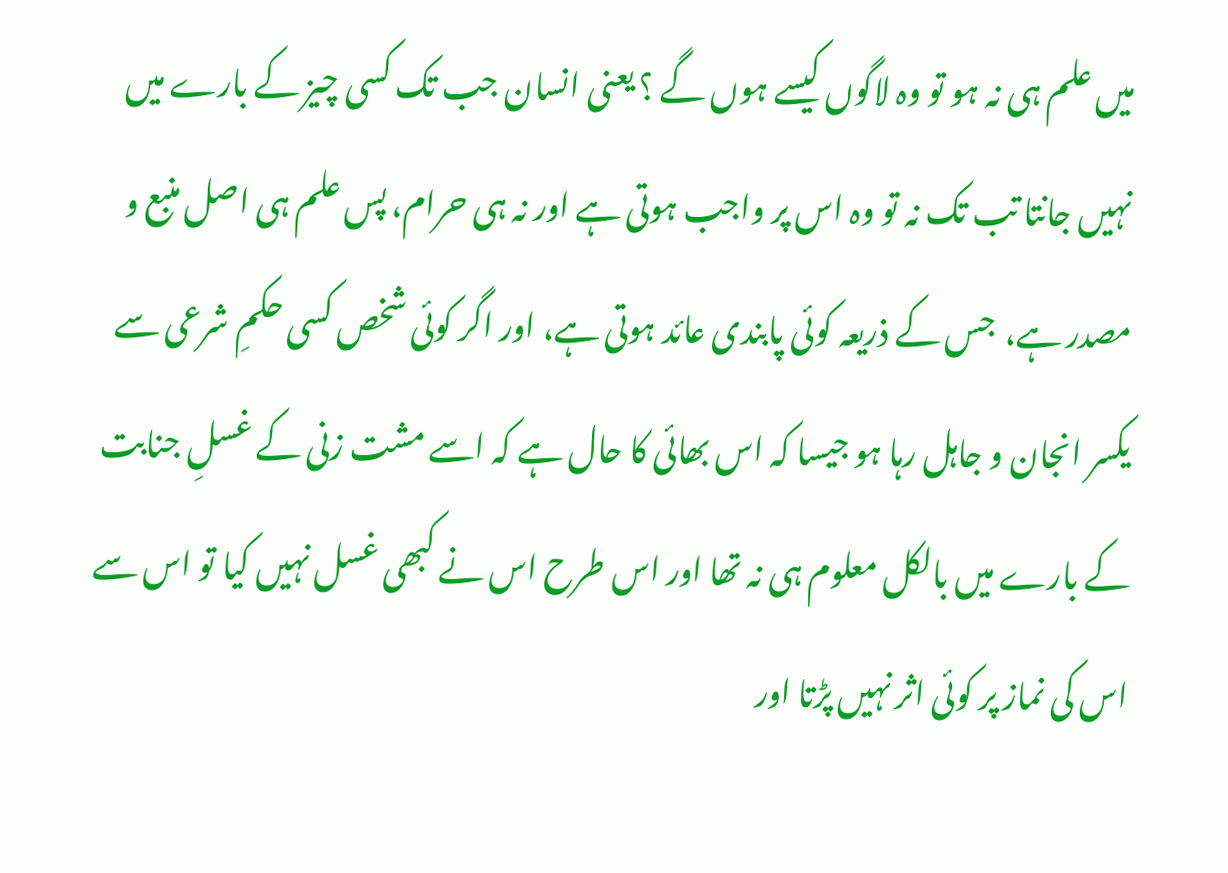میں علم ہی نہ ہو تو وہ لاگوں کیسے ہوں گے ؟ یعنی انسان جب تک کسی چیز کے بارے میں نہیں جانتا تب تک نہ تو وہ اس پر واجب ہوتی ہے اور نہ ہی حرام، پس علم ہی اصل منبع و مصدر ہے،  جس کے ذریعہ کوئی پابندی عائد ہوتی ہے، اور اگر کوئی شخص کسی حکمِ شرعی سے یکسر انجان و جاہل رہا ہو جیسا کہ اس بھائی کا حال ہے کہ اسے مشت زنی کے غسلِ جنابت کے بارے میں بالکل معلوم ہی نہ تھا اور اس طرح اس نے کبھی غسل نہیں کیا تو اس سے اس کی نماز پر کوئی اثر نہیں پڑتا اور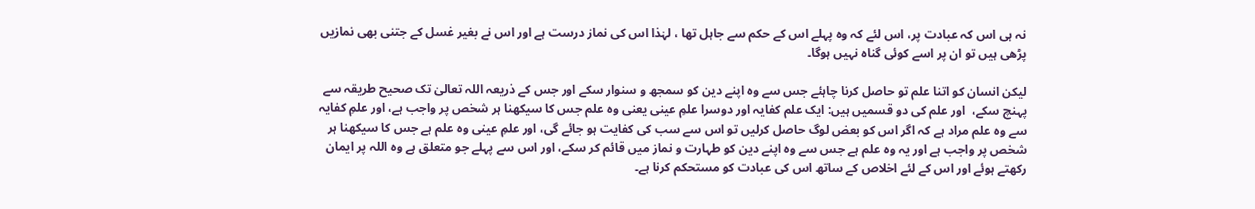نہ ہی اس کہ عبادت پر، اس لئے کہ وہ پہلے اس کے حکم سے جاہل تھا ، لہٰذا اس کی نماز درست ہے اور اس نے بغیر غسل کے جتنی بھی نمازیں پڑھی ہیں تو ان پر اسے کوئی گناہ نہیں ہوگا۔

لیکن انسان کو اتنا علم تو حاصل کرنا چاہئے جس سے وہ اپنے دین کو سمجھ و سنوار سکے اور جس کے ذریعہ اللہ تعالیٰ تک صحیح طریقہ سے پہنچ سکے،  اور علم کی دو قسمیں ہیں: ایک علم کفایہ اور دوسرا علمِ عینی یعنی وہ علم جس کا سیکھنا ہر شخص پر واجب ہے، اور علمِ کفایہ سے وہ علم مراد ہے کہ اگر اس کو بعض لوگ حاصل کرلیں تو اس سے سب کی کفایت ہو جائے گی، اور علمِ عینی وہ علم ہے جس کا سیکھنا ہر شخص پر واجب ہے اور یہ وہ علم ہے جس سے وہ اپنے دین کو طہارت و نماز میں قائم کر سکے، اور اس سے پہلے جو متعلق ہے وہ اللہ پر ایمان رکھتے ہوئے اور اس کے لئے اخلاص کے ساتھ اس کی عبادت کو مستحکم کرنا ہے۔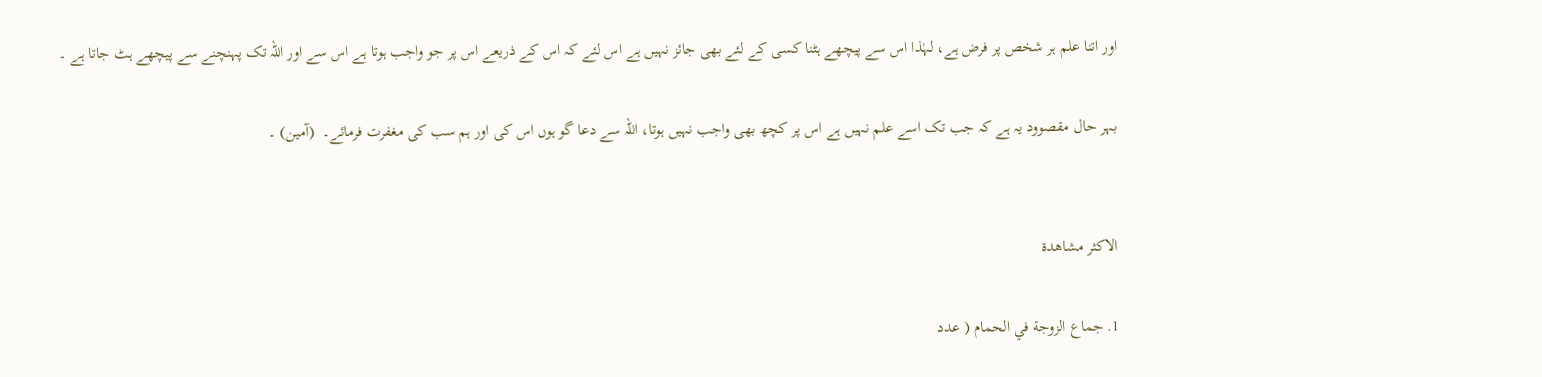اور اتنا علم ہر شخص پر فرض ہے، لہٰذا اس سے پیچھے ہٹنا کسی کے لئے بھی جائز نہیں ہے اس لئے کہ اس کے ذریعے اس پر جو واجب ہوتا ہے اس سے اور اللہ تک پہنچنے سے پیچھے ہٹ جاتا ہے ۔

بہر حال مقصوود یہ ہے کہ جب تک اسے علم نہیں ہے اس پر کچھ بھی واجب نہیں ہوتا، اللہ سے دعا گو ہوں اس کی اور ہم سب کی مغفرت فرمائے۔  (آمین) ۔


الاكثر مشاهدة

1. جماع الزوجة في الحمام ( عدد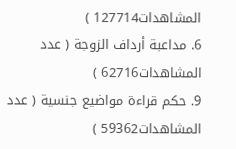المشاهدات127714 )
6. مداعبة أرداف الزوجة ( عدد المشاهدات62716 )
9. حكم قراءة مواضيع جنسية ( عدد المشاهدات59362 )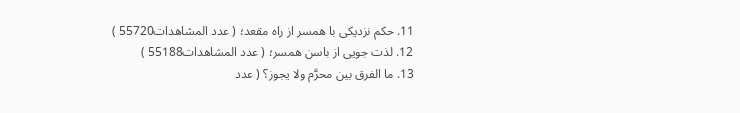11. حکم نزدیکی با همسر از راه مقعد؛ ( عدد المشاهدات55720 )
12. لذت جویی از باسن همسر؛ ( عدد المشاهدات55188 )
13. ما الفرق بين محرَّم ولا يجوز؟ ( عدد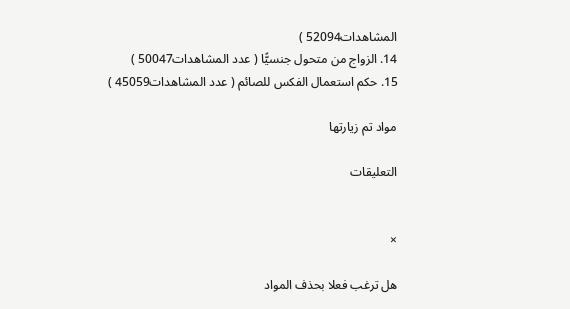المشاهدات52094 )
14. الزواج من متحول جنسيًّا ( عدد المشاهدات50047 )
15. حكم استعمال الفكس للصائم ( عدد المشاهدات45059 )

مواد تم زيارتها

التعليقات


×

هل ترغب فعلا بحذف المواد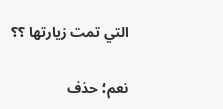التي تمت زيارتها ؟؟

نعم؛ حذف